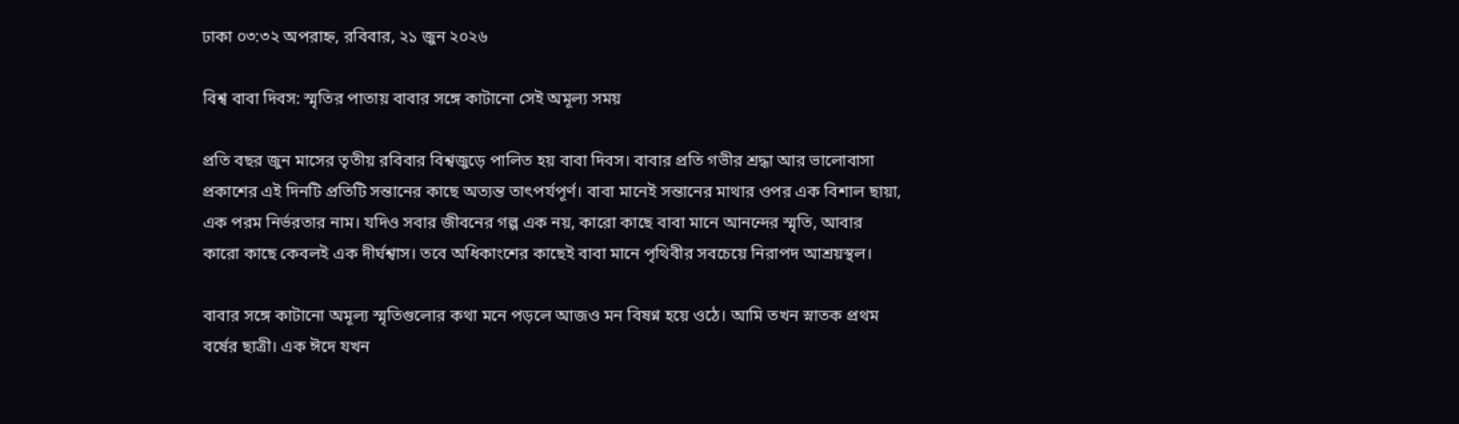ঢাকা ০৩:৩২ অপরাহ্ন, রবিবার, ২১ জুন ২০২৬

বিশ্ব বাবা দিবস: স্মৃতির পাতায় বাবার সঙ্গে কাটানো সেই অমূল্য সময়

প্রতি বছর জুন মাসের তৃতীয় রবিবার বিশ্বজুড়ে পালিত হয় বাবা দিবস। বাবার প্রতি গভীর শ্রদ্ধা আর ভালোবাসা প্রকাশের এই দিনটি প্রতিটি সন্তানের কাছে অত্যন্ত তাৎপর্যপূর্ণ। বাবা মানেই সন্তানের মাথার ওপর এক বিশাল ছায়া, এক পরম নির্ভরতার নাম। যদিও সবার জীবনের গল্প এক নয়, কারো কাছে বাবা মানে আনন্দের স্মৃতি, আবার কারো কাছে কেবলই এক দীর্ঘশ্বাস। তবে অধিকাংশের কাছেই বাবা মানে পৃথিবীর সবচেয়ে নিরাপদ আশ্রয়স্থল।

বাবার সঙ্গে কাটানো অমূল্য স্মৃতিগুলোর কথা মনে পড়লে আজও মন বিষণ্ন হয়ে ওঠে। আমি তখন স্নাতক প্রথম বর্ষের ছাত্রী। এক ঈদে যখন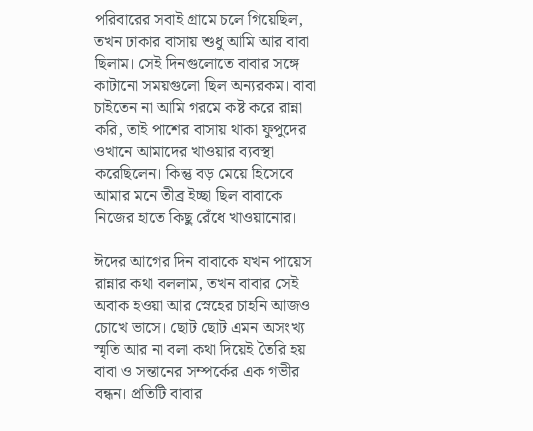পরিবারের সবাই গ্রামে চলে গিয়েছিল, তখন ঢাকার বাসায় শুধু আমি আর বাবা ছিলাম। সেই দিনগুলোতে বাবার সঙ্গে কাটানো সময়গুলো ছিল অন্যরকম। বাবা চাইতেন না আমি গরমে কষ্ট করে রান্না করি, তাই পাশের বাসায় থাকা ফুপুদের ওখানে আমাদের খাওয়ার ব্যবস্থা করেছিলেন। কিন্তু বড় মেয়ে হিসেবে আমার মনে তীব্র ইচ্ছা ছিল বাবাকে নিজের হাতে কিছু রেঁধে খাওয়ানোর।

ঈদের আগের দিন বাবাকে যখন পায়েস রান্নার কথা বললাম, তখন বাবার সেই অবাক হওয়া আর স্নেহের চাহনি আজও চোখে ভাসে। ছোট ছোট এমন অসংখ্য স্মৃতি আর না বলা কথা দিয়েই তৈরি হয় বাবা ও সন্তানের সম্পর্কের এক গভীর বন্ধন। প্রতিটি বাবার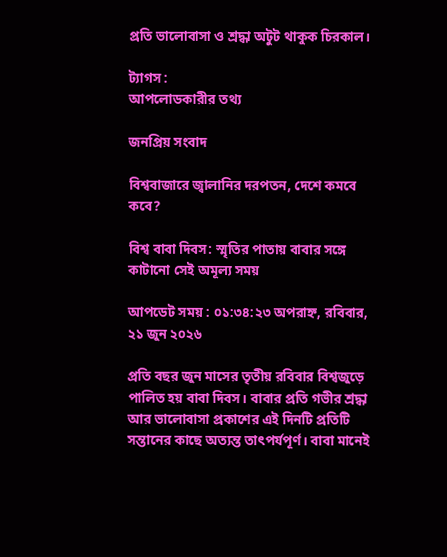প্রতি ভালোবাসা ও শ্রদ্ধা অটুট থাকুক চিরকাল।

ট্যাগস :
আপলোডকারীর তথ্য

জনপ্রিয় সংবাদ

বিশ্ববাজারে জ্বালানির দরপতন, দেশে কমবে কবে?

বিশ্ব বাবা দিবস: স্মৃতির পাতায় বাবার সঙ্গে কাটানো সেই অমূল্য সময়

আপডেট সময় : ০১:৩৪:২৩ অপরাহ্ন, রবিবার, ২১ জুন ২০২৬

প্রতি বছর জুন মাসের তৃতীয় রবিবার বিশ্বজুড়ে পালিত হয় বাবা দিবস। বাবার প্রতি গভীর শ্রদ্ধা আর ভালোবাসা প্রকাশের এই দিনটি প্রতিটি সন্তানের কাছে অত্যন্ত তাৎপর্যপূর্ণ। বাবা মানেই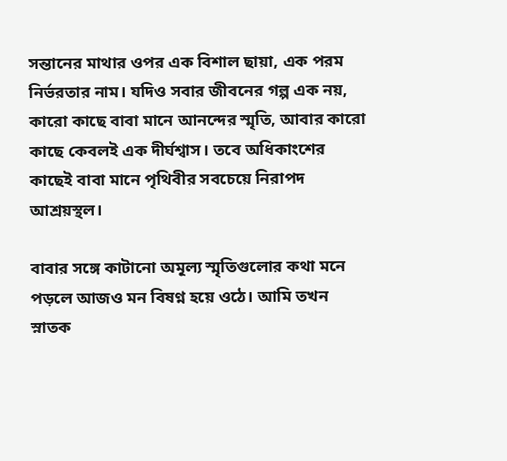সন্তানের মাথার ওপর এক বিশাল ছায়া, এক পরম নির্ভরতার নাম। যদিও সবার জীবনের গল্প এক নয়, কারো কাছে বাবা মানে আনন্দের স্মৃতি, আবার কারো কাছে কেবলই এক দীর্ঘশ্বাস। তবে অধিকাংশের কাছেই বাবা মানে পৃথিবীর সবচেয়ে নিরাপদ আশ্রয়স্থল।

বাবার সঙ্গে কাটানো অমূল্য স্মৃতিগুলোর কথা মনে পড়লে আজও মন বিষণ্ন হয়ে ওঠে। আমি তখন স্নাতক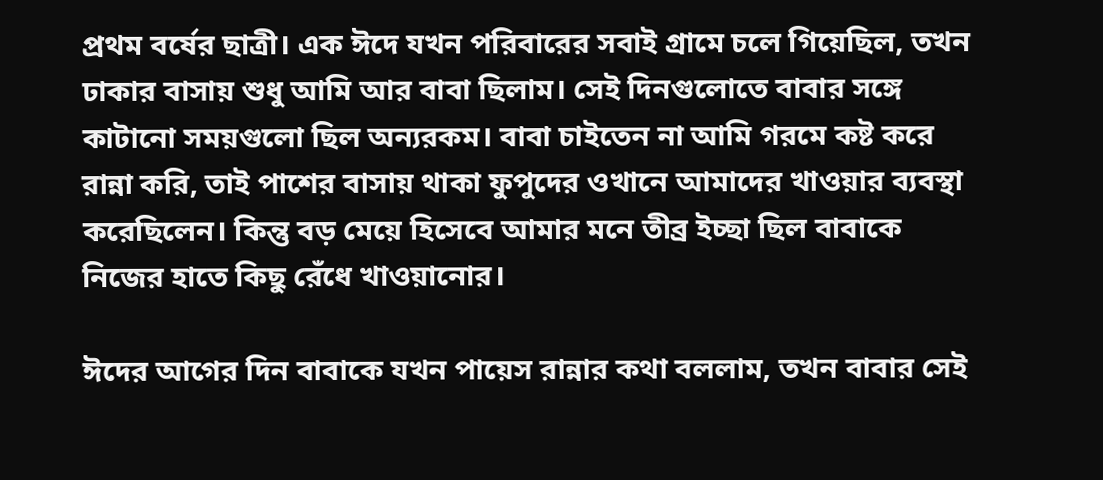প্রথম বর্ষের ছাত্রী। এক ঈদে যখন পরিবারের সবাই গ্রামে চলে গিয়েছিল, তখন ঢাকার বাসায় শুধু আমি আর বাবা ছিলাম। সেই দিনগুলোতে বাবার সঙ্গে কাটানো সময়গুলো ছিল অন্যরকম। বাবা চাইতেন না আমি গরমে কষ্ট করে রান্না করি, তাই পাশের বাসায় থাকা ফুপুদের ওখানে আমাদের খাওয়ার ব্যবস্থা করেছিলেন। কিন্তু বড় মেয়ে হিসেবে আমার মনে তীব্র ইচ্ছা ছিল বাবাকে নিজের হাতে কিছু রেঁধে খাওয়ানোর।

ঈদের আগের দিন বাবাকে যখন পায়েস রান্নার কথা বললাম, তখন বাবার সেই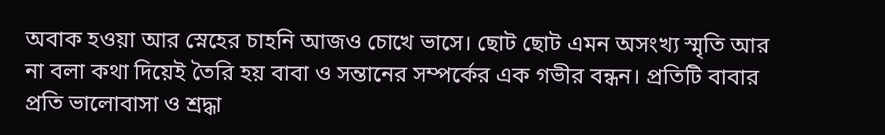অবাক হওয়া আর স্নেহের চাহনি আজও চোখে ভাসে। ছোট ছোট এমন অসংখ্য স্মৃতি আর না বলা কথা দিয়েই তৈরি হয় বাবা ও সন্তানের সম্পর্কের এক গভীর বন্ধন। প্রতিটি বাবার প্রতি ভালোবাসা ও শ্রদ্ধা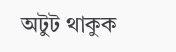অটুট থাকুক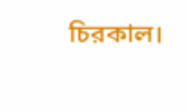চিরকাল।